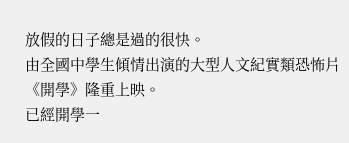放假的日子總是過的很快。
由全國中學生傾情出演的大型人文紀實類恐怖片《開學》隆重上映。
已經開學一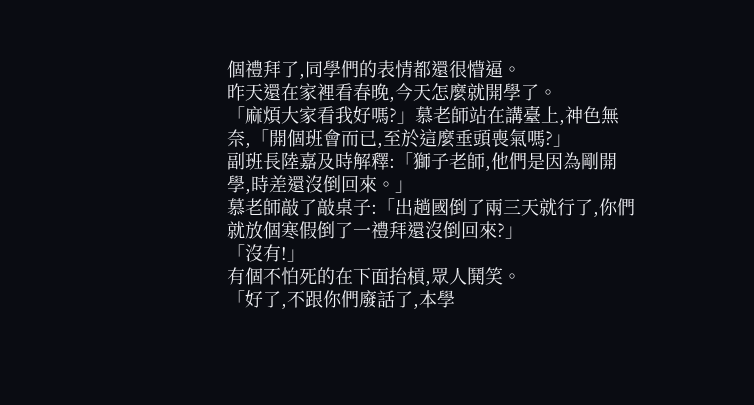個禮拜了,同學們的表情都還很懵逼。
昨天還在家裡看春晚,今天怎麼就開學了。
「麻煩大家看我好嗎?」慕老師站在講臺上,神色無奈,「開個班會而已,至於這麼垂頭喪氣嗎?」
副班長陸嘉及時解釋:「獅子老師,他們是因為剛開學,時差還沒倒回來。」
慕老師敲了敲桌子:「出趟國倒了兩三天就行了,你們就放個寒假倒了一禮拜還沒倒回來?」
「沒有!」
有個不怕死的在下面抬槓,眾人鬨笑。
「好了,不跟你們廢話了,本學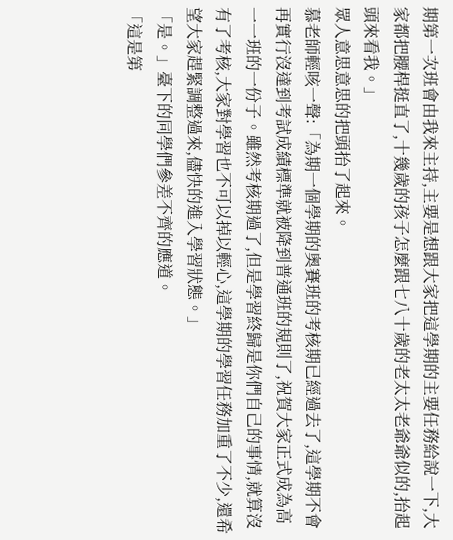期第一次班會由我來主持,主要是想跟大家把這學期的主要任務給說一下,大家都把腰桿挺直了,十幾歲的孩子怎麼跟七八十歲的老太太老爺爺似的,抬起頭來看我。」
眾人意思意思的把頭抬了起來。
慕老師輕咳一聲:「為期一個學期的奧賽班的考核期已經過去了,這學期不會再實行沒達到考試成績標準就被降到普通班的規則了,祝賀大家正式成為高一一班的一份子。雖然考核期過了,但是學習終歸是你們自己的事情,就算沒有了考核,大家對學習也不可以掉以輕心,這學期的學習任務加重了不少,還希望大家趕緊調整過來,儘快的進入學習狀態。」
「是。」臺下的同學們參差不齊的應道。
「這是第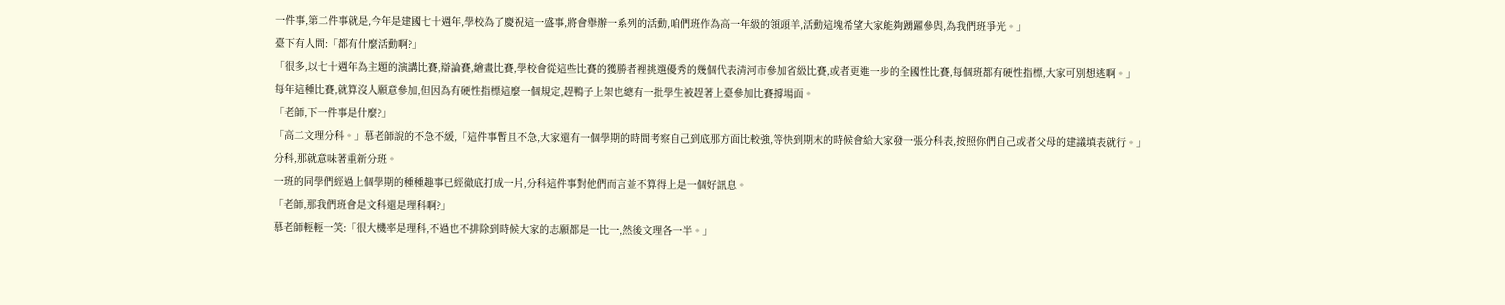一件事,第二件事就是,今年是建國七十週年,學校為了慶祝這一盛事,將會舉辦一系列的活動,咱們班作為高一年級的領頭羊,活動這塊希望大家能夠踴躍參與,為我們班爭光。」
臺下有人問:「都有什麼活動啊?」
「很多,以七十週年為主題的演講比賽,辯論賽,繪畫比賽,學校會從這些比賽的獲勝者裡挑選優秀的幾個代表清河市參加省級比賽,或者更進一步的全國性比賽,每個班都有硬性指標,大家可別想逃啊。」
每年這種比賽,就算沒人願意參加,但因為有硬性指標這麼一個規定,趕鴨子上架也總有一批學生被趕著上臺參加比賽撐場面。
「老師,下一件事是什麼?」
「高二文理分科。」慕老師說的不急不緩,「這件事暫且不急,大家還有一個學期的時間考察自己到底那方面比較強,等快到期末的時候會給大家發一張分科表,按照你們自己或者父母的建議填表就行。」
分科,那就意味著重新分班。
一班的同學們經過上個學期的種種趣事已經徹底打成一片,分科這件事對他們而言並不算得上是一個好訊息。
「老師,那我們班會是文科還是理科啊?」
慕老師輕輕一笑:「很大機率是理科,不過也不排除到時候大家的志願都是一比一,然後文理各一半。」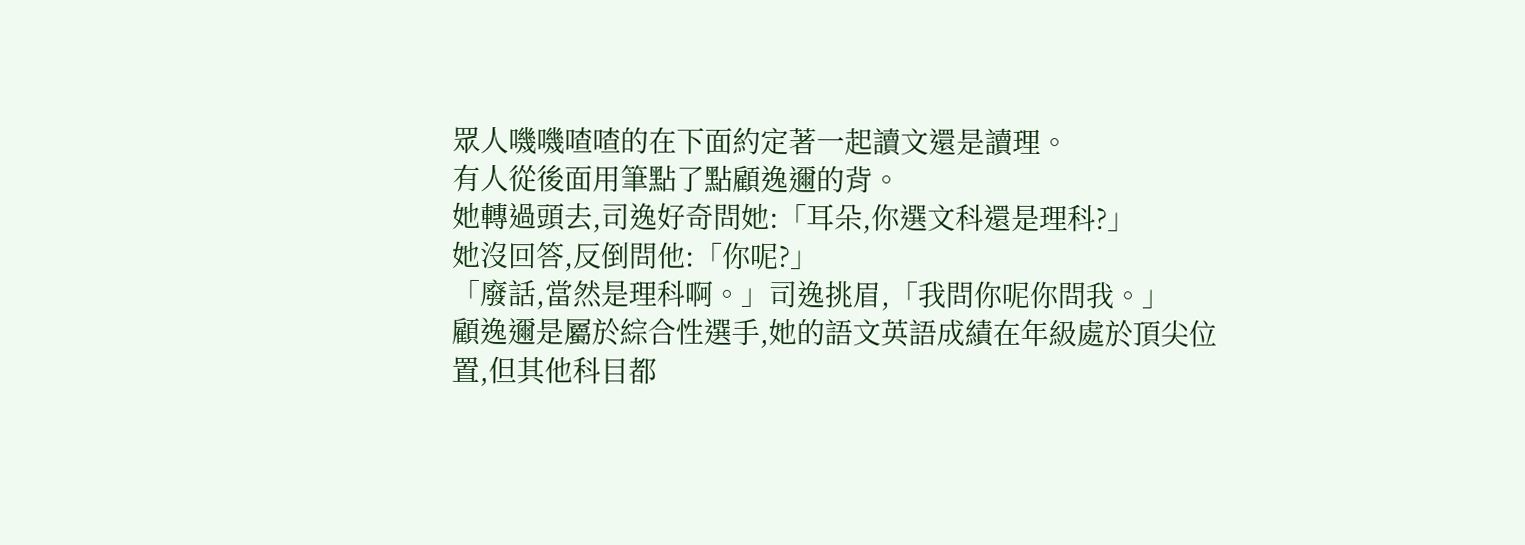眾人嘰嘰喳喳的在下面約定著一起讀文還是讀理。
有人從後面用筆點了點顧逸邇的背。
她轉過頭去,司逸好奇問她:「耳朵,你選文科還是理科?」
她沒回答,反倒問他:「你呢?」
「廢話,當然是理科啊。」司逸挑眉,「我問你呢你問我。」
顧逸邇是屬於綜合性選手,她的語文英語成績在年級處於頂尖位置,但其他科目都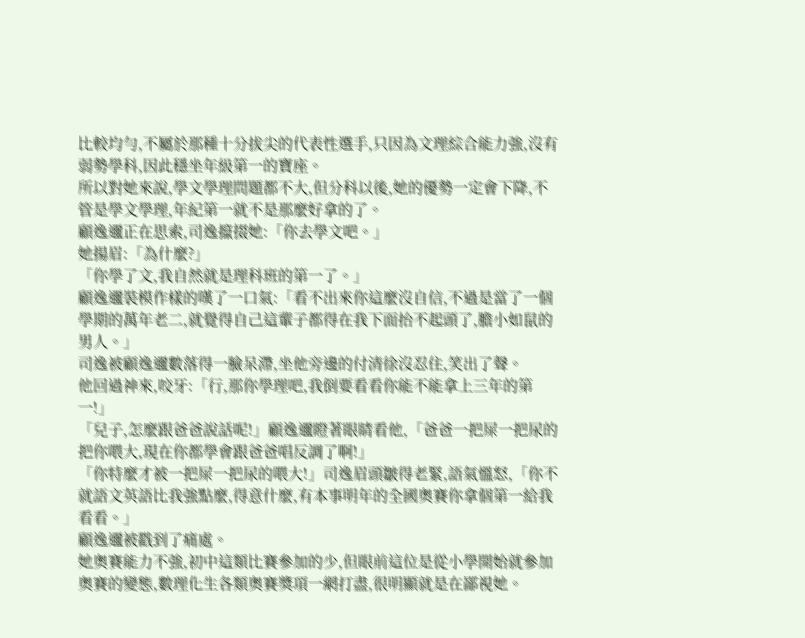比較均勻,不屬於那種十分拔尖的代表性選手,只因為文理綜合能力強,沒有弱勢學科,因此穩坐年級第一的寶座。
所以對她來說,學文學理問題都不大,但分科以後,她的優勢一定會下降,不管是學文學理,年紀第一就不是那麼好拿的了。
顧逸邇正在思索,司逸攛掇她:「你去學文吧。」
她揚眉:「為什麼?」
「你學了文,我自然就是理科班的第一了。」
顧逸邇裝模作樣的嘆了一口氣:「看不出來你這麼沒自信,不過是當了一個學期的萬年老二,就覺得自己這輩子都得在我下面抬不起頭了,膽小如鼠的男人。」
司逸被顧逸邇數落得一臉呆滯,坐他旁邊的付清徐沒忍住,笑出了聲。
他回過神來,咬牙:「行,那你學理吧,我倒要看看你能不能拿上三年的第一!」
「兒子,怎麼跟爸爸說話呢!」顧逸邇瞪著眼睛看他,「爸爸一把屎一把尿的把你喂大,現在你都學會跟爸爸唱反調了啊!」
「你特麼才被一把屎一把尿的喂大!」司逸眉頭皺得老緊,語氣慍怒,「你不就語文英語比我強點麼,得意什麼,有本事明年的全國奧賽你拿個第一給我看看。」
顧逸邇被戳到了痛處。
她奧賽能力不強,初中這類比賽參加的少,但眼前這位是從小學開始就參加奧賽的變態,數理化生各類奧賽獎項一網打盡,很明顯就是在鄙視她。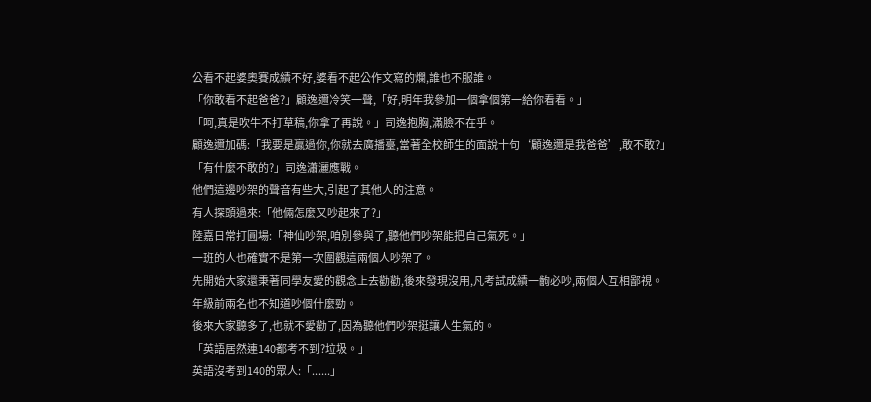公看不起婆奧賽成績不好,婆看不起公作文寫的爛,誰也不服誰。
「你敢看不起爸爸?」顧逸邇冷笑一聲,「好,明年我參加一個拿個第一給你看看。」
「呵,真是吹牛不打草稿,你拿了再說。」司逸抱胸,滿臉不在乎。
顧逸邇加碼:「我要是贏過你,你就去廣播臺,當著全校師生的面說十句‘顧逸邇是我爸爸’,敢不敢?」
「有什麼不敢的?」司逸瀟灑應戰。
他們這邊吵架的聲音有些大,引起了其他人的注意。
有人探頭過來:「他倆怎麼又吵起來了?」
陸嘉日常打圓場:「神仙吵架,咱別參與了,聽他們吵架能把自己氣死。」
一班的人也確實不是第一次圍觀這兩個人吵架了。
先開始大家還秉著同學友愛的觀念上去勸勸,後來發現沒用,凡考試成績一齣必吵,兩個人互相鄙視。
年級前兩名也不知道吵個什麼勁。
後來大家聽多了,也就不愛勸了,因為聽他們吵架挺讓人生氣的。
「英語居然連140都考不到?垃圾。」
英語沒考到140的眾人:「......」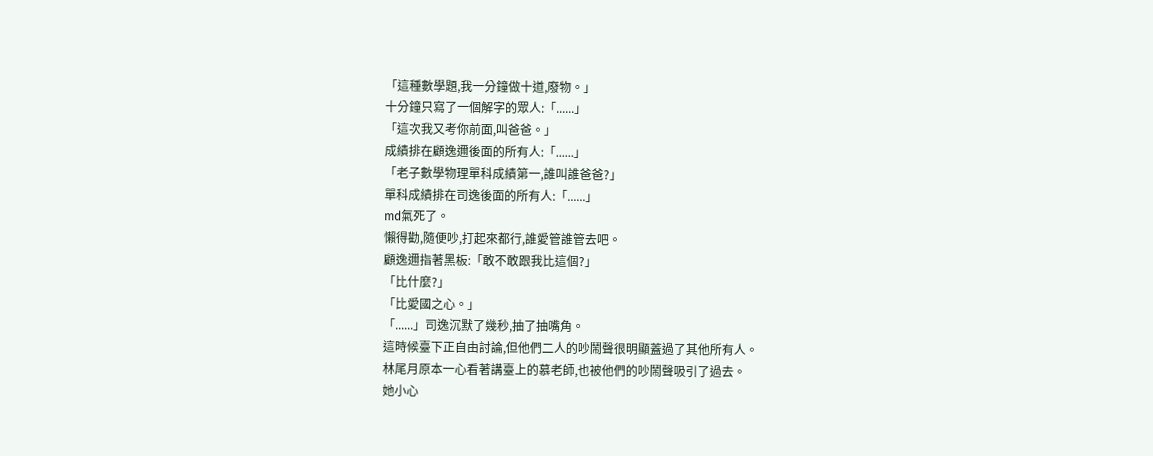「這種數學題,我一分鐘做十道,廢物。」
十分鐘只寫了一個解字的眾人:「......」
「這次我又考你前面,叫爸爸。」
成績排在顧逸邇後面的所有人:「......」
「老子數學物理單科成績第一,誰叫誰爸爸?」
單科成績排在司逸後面的所有人:「......」
md氣死了。
懶得勸,隨便吵,打起來都行,誰愛管誰管去吧。
顧逸邇指著黑板:「敢不敢跟我比這個?」
「比什麼?」
「比愛國之心。」
「......」司逸沉默了幾秒,抽了抽嘴角。
這時候臺下正自由討論,但他們二人的吵鬧聲很明顯蓋過了其他所有人。
林尾月原本一心看著講臺上的慕老師,也被他們的吵鬧聲吸引了過去。
她小心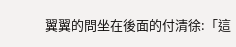翼翼的問坐在後面的付清徐:「這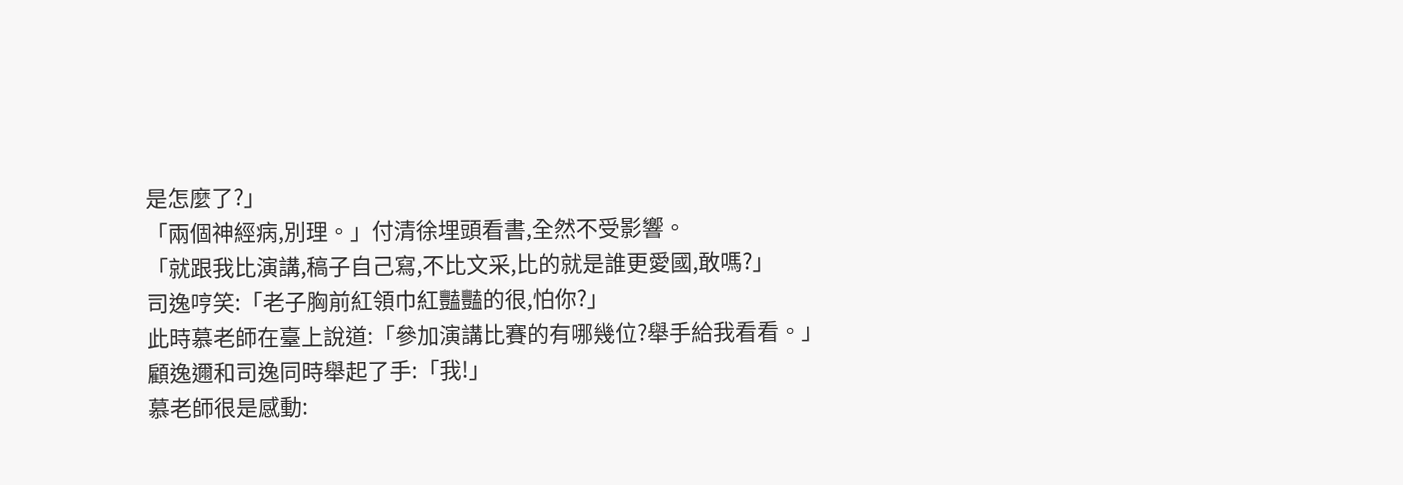是怎麼了?」
「兩個神經病,別理。」付清徐埋頭看書,全然不受影響。
「就跟我比演講,稿子自己寫,不比文采,比的就是誰更愛國,敢嗎?」
司逸哼笑:「老子胸前紅領巾紅豔豔的很,怕你?」
此時慕老師在臺上說道:「參加演講比賽的有哪幾位?舉手給我看看。」
顧逸邇和司逸同時舉起了手:「我!」
慕老師很是感動: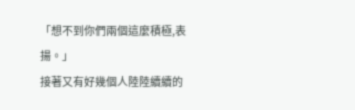「想不到你們兩個這麼積極,表揚。」
接著又有好幾個人陸陸續續的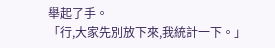舉起了手。
「行,大家先別放下來,我統計一下。」